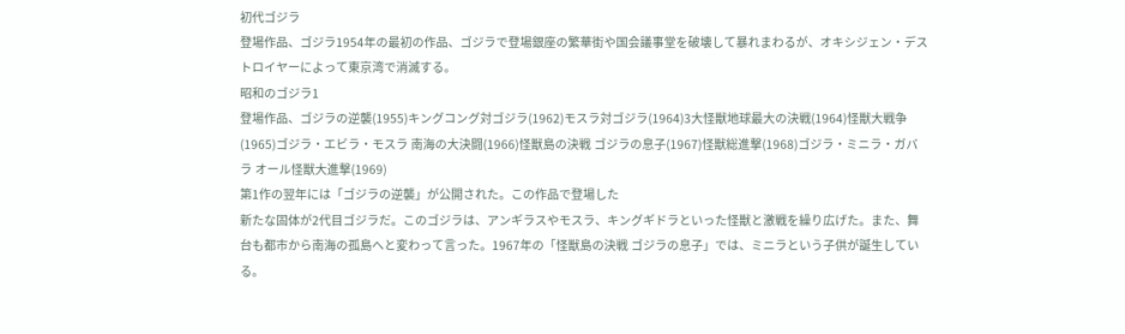初代ゴジラ
登場作品、ゴジラ1954年の最初の作品、ゴジラで登場銀座の繁華街や国会議事堂を破壊して暴れまわるが、オキシジェン・デストロイヤーによって東京湾で消滅する。
昭和のゴジラ1
登場作品、ゴジラの逆襲(1955)キングコング対ゴジラ(1962)モスラ対ゴジラ(1964)3大怪獣地球最大の決戦(1964)怪獣大戦争(1965)ゴジラ・エビラ・モスラ 南海の大決闘(1966)怪獣島の決戦 ゴジラの息子(1967)怪獣総進撃(1968)ゴジラ・ミニラ・ガバラ オール怪獣大進撃(1969)
第1作の翌年には「ゴジラの逆襲」が公開された。この作品で登場した
新たな固体が2代目ゴジラだ。このゴジラは、アンギラスやモスラ、キングギドラといった怪獣と激戦を繰り広げた。また、舞台も都市から南海の孤島へと変わって言った。1967年の「怪獣島の決戦 ゴジラの息子」では、ミニラという子供が誕生している。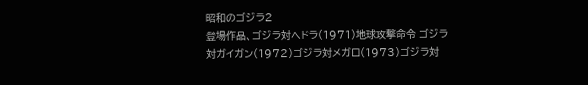昭和のゴジラ2
登場作品、ゴジラ対へドラ(1971)地球攻撃命令 ゴジラ対ガイガン(1972)ゴジラ対メガロ(1973)ゴジラ対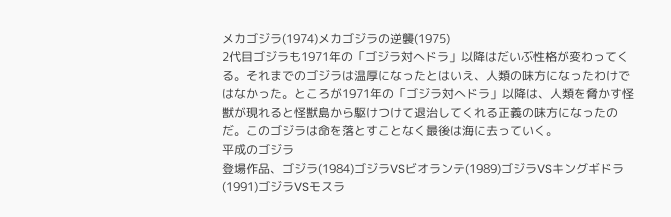メカゴジラ(1974)メカゴジラの逆襲(1975)
2代目ゴジラも1971年の「ゴジラ対へドラ」以降はだいぶ性格が変わってくる。それまでのゴジラは温厚になったとはいえ、人類の味方になったわけではなかった。ところが1971年の「ゴジラ対へドラ」以降は、人類を脅かす怪獣が現れると怪獣島から駆けつけて退治してくれる正義の味方になったのだ。このゴジラは命を落とすことなく最後は海に去っていく。
平成のゴジラ
登場作品、ゴジラ(1984)ゴジラVSビオランテ(1989)ゴジラVSキングギドラ(1991)ゴジラVSモスラ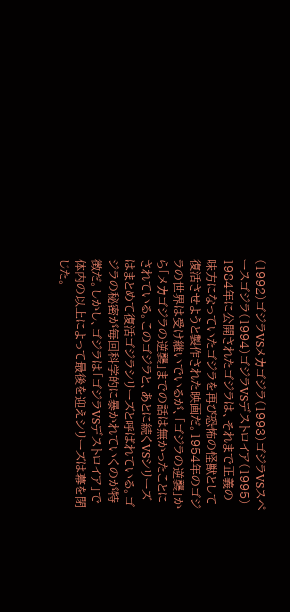(1992)ゴジラVSメカゴジラ(1993)ゴジラVSスペースゴジラ(1994)ゴジラVSデストロイア(1995)
1984年に公開されたゴジラは、それまで正義の味方になっていたゴジラを再び恐怖の怪獣として復活させようと製作された映画だ。1954年のゴジラの世界は受け継いでいるが、「ゴジラの逆襲」から「メカゴジラの逆襲」までの話は無かったことにされている。このゴジラと、あとに続くVSシリーズはまとめて復活ゴジラシリーズと呼ばれている。ゴジラの秘密が毎回科学的に暴かれていくのが特徴だ。しかし、ゴジラは「ゴジラVSデストロイア」で体内の以上によって最後を迎えシリーズは幕を閉じた。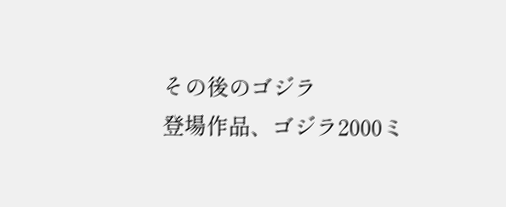その後のゴジラ
登場作品、ゴジラ2000ミ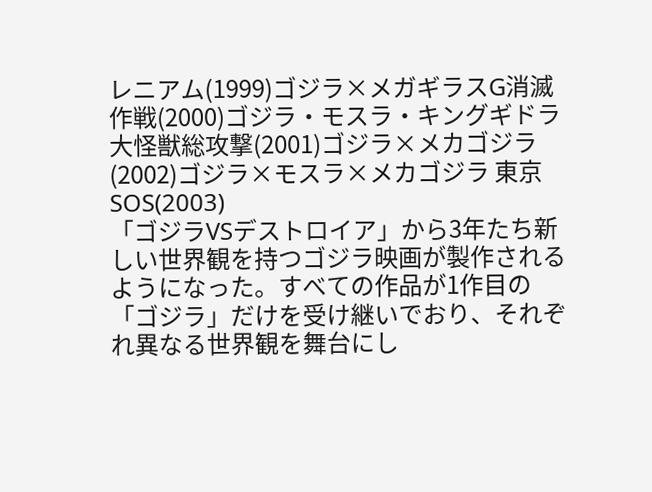レニアム(1999)ゴジラ×メガギラスG消滅作戦(2000)ゴジラ・モスラ・キングギドラ 大怪獣総攻撃(2001)ゴジラ×メカゴジラ(2002)ゴジラ×モスラ×メカゴジラ 東京SOS(2003)
「ゴジラVSデストロイア」から3年たち新しい世界観を持つゴジラ映画が製作されるようになった。すべての作品が1作目の「ゴジラ」だけを受け継いでおり、それぞれ異なる世界観を舞台にし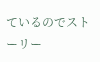ているのでストーリー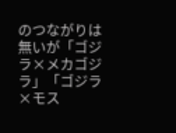のつながりは無いが「ゴジラ×メカゴジラ」「ゴジラ×モス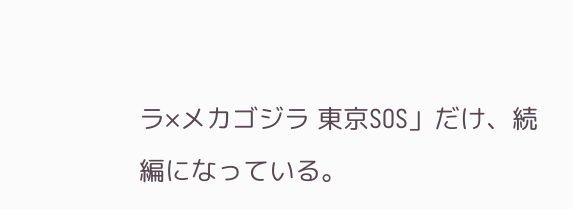ラ×メカゴジラ 東京SOS」だけ、続編になっている。